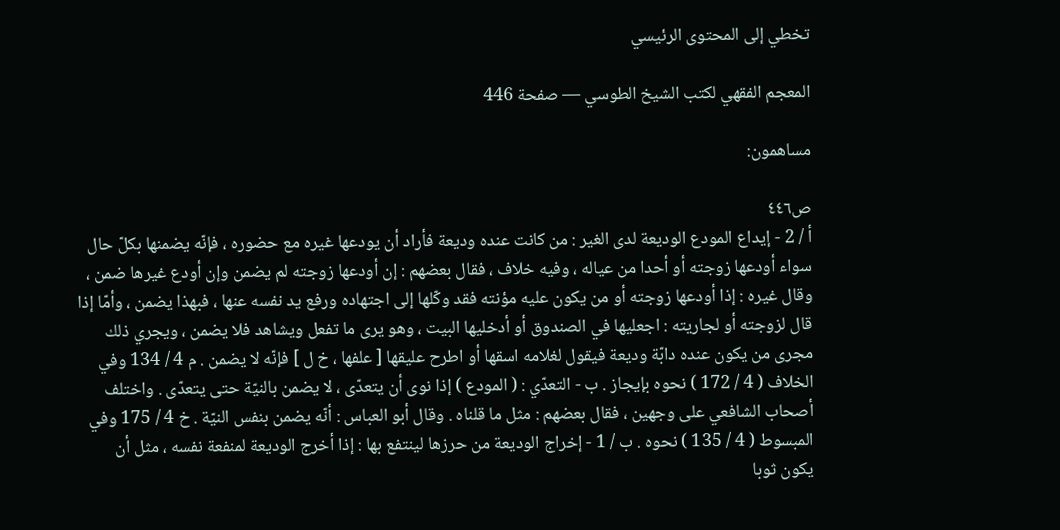تخطي إلى المحتوى الرئيسي

المعجم الفقهي لكتب الشيخ الطوسي — صفحة 446

مساهمون:

ص٤٤٦
أ / 2 - إيداع المودع الوديعة لدى الغير : من كانت عنده وديعة فأراد أن يودعها غيره مع حضوره ، فإنّه يضمنها بكلّ حال سواء أودعها زوجته أو أحدا من عياله ، وفيه خلاف ، فقال بعضهم : إن أودعها زوجته لم يضمن وإن أودع غيرها ضمن ، وقال غيره : إذا أودعها زوجته أو من يكون عليه مؤنته فقد وكّلها إلى اجتهاده ورفع يد نفسه عنها ، فبهذا يضمن ، وأمّا إذا قال لزوجته أو لجاريته : اجعليها في الصندوق أو أدخليها البيت ، وهو يرى ما تفعل ويشاهد فلا يضمن ، ويجري ذلك مجرى من يكون عنده دابّة وديعة فيقول لغلامه اسقها أو اطرح عليقها [ علفها ، خ ل ] فإنّه لا يضمن . م 4 / 134 وفي الخلاف ( 4 / 172 ) نحوه بإيجاز . ب - التعدّي : ( المودع ) إذا نوى أن يتعدّى ، لا يضمن بالنيّة حتى يتعدّى . واختلف أصحاب الشافعي على وجهين ، فقال بعضهم : مثل ما قلناه . وقال أبو العباس : أنّه يضمن بنفس النيّة . خ 4 / 175 وفي المبسوط ( 4 / 135 ) نحوه . ب / 1 - إخراج الوديعة من حرزها لينتفع بها : إذا أخرج الوديعة لمنفعة نفسه ، مثل أن يكون ثوبا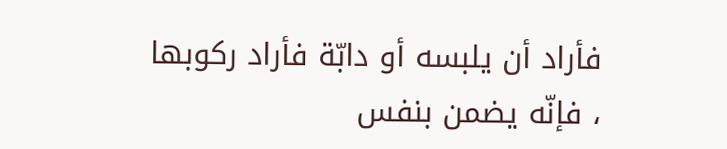فأراد أن يلبسه أو دابّة فأراد ركوبها ، فإنّه يضمن بنفس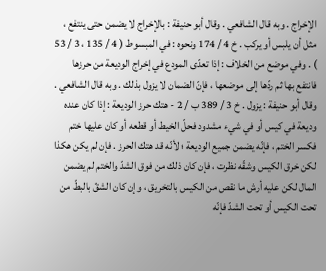الإخراج . وبه قال الشافعي . وقال أبو حنيفة : بالإخراج لا يضمن حتى ينتفع ، مثل أن يلبس أو يركب . خ 4 / 174 ونحوه : في المبسوط ( 4 / 135 ، 3 / 53 ) . وفي موضع من الخلاف : إذا تعدّى المودع في إخراج الوديعة من حرزها فانتفع بها ثم ردّها إلى موضعها ، فإنّ الضمان لا يزول بذلك . وبه قال الشافعي . وقال أبو حنيفة : يزول . خ 3 / 389 ب / 2 - هتك حرز الوديعة : إذا كان عنده وديعة في كيس أو في شيء مشدود فحلّ الخيط أو قطعه أو كان عليها ختم فكسر الختم ، فإنّه يضمن جميع الوديعة ؛ لأنّه قد هتك الحرز . فإن لم يكن هكذا لكن خرق الكيس وشقّه نظرت ، فإن كان ذلك من فوق الشدّ والختم لم يضمن المال لكن عليه أرش ما نقص من الكيس بالتخريق ، وإن كان الشقّ بالبطّ من تحت الكيس أو تحت الشدّ فإنّه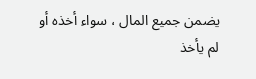يضمن جميع المال ، سواء أخذه أو لم يأخذ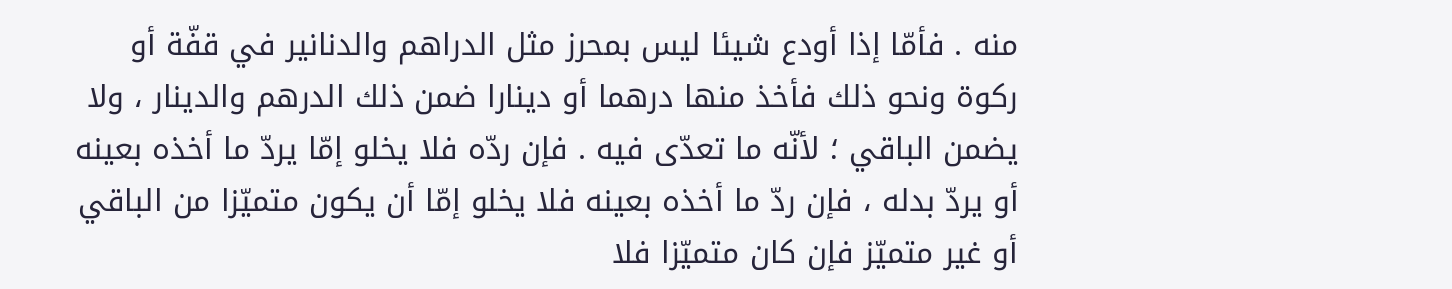منه . فأمّا إذا أودع شيئا ليس بمحرز مثل الدراهم والدنانير في قفّة أو ركوة ونحو ذلك فأخذ منها درهما أو دينارا ضمن ذلك الدرهم والدينار ، ولا يضمن الباقي ؛ لأنّه ما تعدّى فيه . فإن ردّه فلا يخلو إمّا يردّ ما أخذه بعينه أو يردّ بدله ، فإن ردّ ما أخذه بعينه فلا يخلو إمّا أن يكون متميّزا من الباقي أو غير متميّز فإن كان متميّزا فلا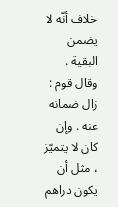خلاف أنّه لا يضمن البقية . وقال قوم : زال ضمانه عنه . وإن كان لا يتميّز ، مثل أن يكون دراهم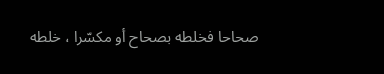صحاحا فخلطه بصحاح أو مكسّرا ، خلطه